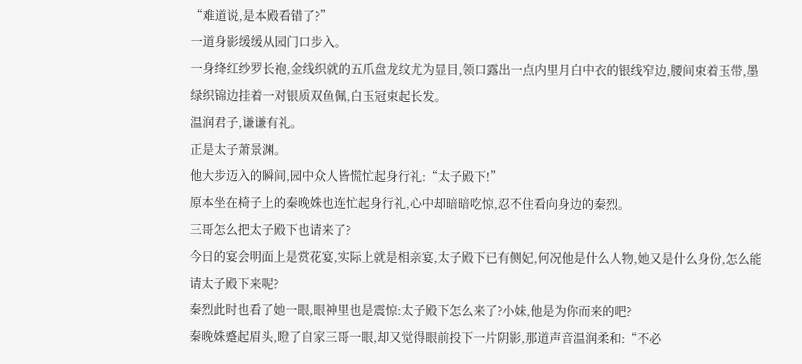“难道说,是本殿看错了?”
一道身影缓缓从园门口步入。
一身绛红纱罗长袍,金线织就的五爪盘龙纹尤为显目,领口露出一点内里月白中衣的银线窄边,腰间束着玉带,墨绿织锦边挂着一对银质双鱼佩,白玉冠束起长发。
温润君子,谦谦有礼。
正是太子萧景渊。
他大步迈入的瞬间,园中众人皆慌忙起身行礼:“太子殿下!”
原本坐在椅子上的秦晚姝也连忙起身行礼,心中却暗暗吃惊,忍不住看向身边的秦烈。
三哥怎么把太子殿下也请来了?
今日的宴会明面上是赏花宴,实际上就是相亲宴,太子殿下已有侧妃,何况他是什么人物,她又是什么身份,怎么能请太子殿下来呢?
秦烈此时也看了她一眼,眼神里也是震惊:太子殿下怎么来了?小妹,他是为你而来的吧?
秦晚姝蹙起眉头,瞪了自家三哥一眼,却又觉得眼前投下一片阴影,那道声音温润柔和:“不必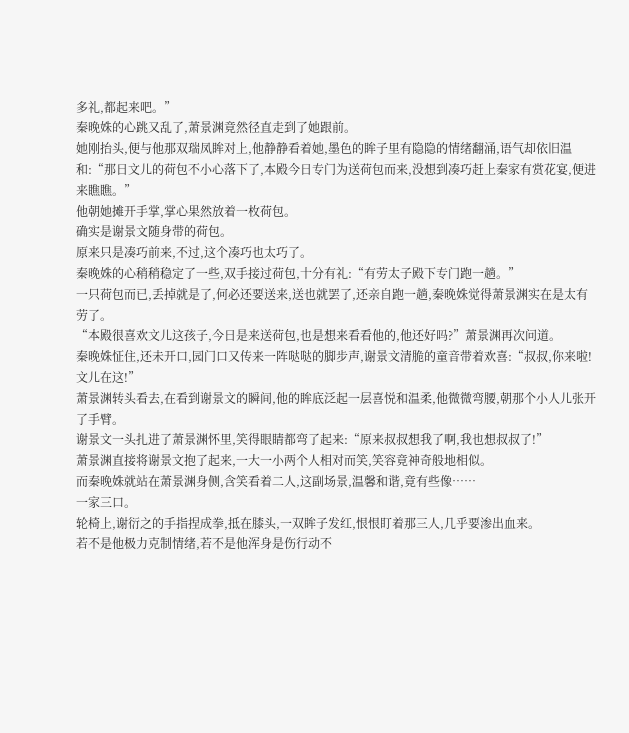多礼,都起来吧。”
秦晚姝的心跳又乱了,萧景渊竟然径直走到了她跟前。
她刚抬头,便与他那双瑞凤眸对上,他静静看着她,墨色的眸子里有隐隐的情绪翻涌,语气却依旧温和:“那日文儿的荷包不小心落下了,本殿今日专门为送荷包而来,没想到凑巧赶上秦家有赏花宴,便进来瞧瞧。”
他朝她摊开手掌,掌心果然放着一枚荷包。
确实是谢景文随身带的荷包。
原来只是凑巧前来,不过,这个凑巧也太巧了。
秦晚姝的心稍稍稳定了一些,双手接过荷包,十分有礼:“有劳太子殿下专门跑一趟。”
一只荷包而已,丢掉就是了,何必还要送来,送也就罢了,还亲自跑一趟,秦晚姝觉得萧景渊实在是太有劳了。
“本殿很喜欢文儿这孩子,今日是来送荷包,也是想来看看他的,他还好吗?”萧景渊再次问道。
秦晚姝怔住,还未开口,园门口又传来一阵哒哒的脚步声,谢景文清脆的童音带着欢喜:“叔叔,你来啦!文儿在这!”
萧景渊转头看去,在看到谢景文的瞬间,他的眸底泛起一层喜悦和温柔,他微微弯腰,朝那个小人儿张开了手臂。
谢景文一头扎进了萧景渊怀里,笑得眼睛都弯了起来:“原来叔叔想我了啊,我也想叔叔了!”
萧景渊直接将谢景文抱了起来,一大一小两个人相对而笑,笑容竟神奇般地相似。
而秦晚姝就站在萧景渊身侧,含笑看着二人,这副场景,温馨和谐,竟有些像……
一家三口。
轮椅上,谢衍之的手指捏成拳,抵在膝头,一双眸子发红,恨恨盯着那三人,几乎要渗出血来。
若不是他极力克制情绪,若不是他浑身是伤行动不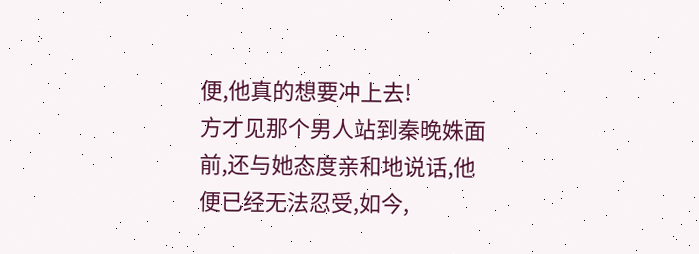便,他真的想要冲上去!
方才见那个男人站到秦晚姝面前,还与她态度亲和地说话,他便已经无法忍受,如今,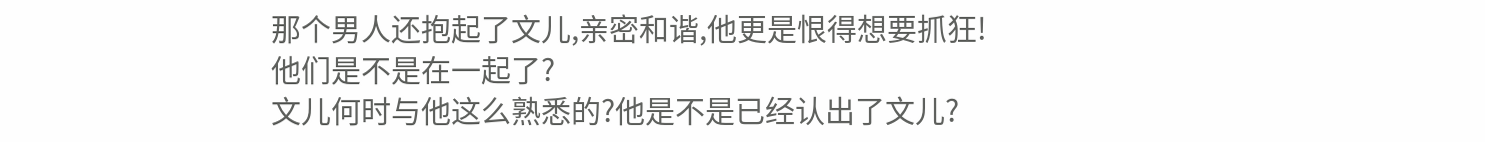那个男人还抱起了文儿,亲密和谐,他更是恨得想要抓狂!
他们是不是在一起了?
文儿何时与他这么熟悉的?他是不是已经认出了文儿?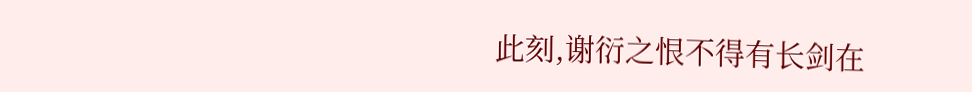此刻,谢衍之恨不得有长剑在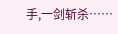手,一剑斩杀……